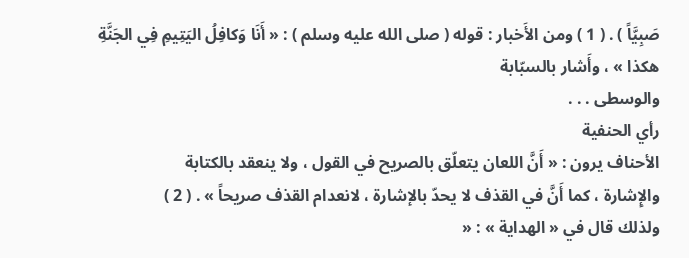صَبِيَّاً ) . ( 1 ) ومن الأَخبار : قوله ( صلى الله عليه وسلم ) : « أَنَا وَكافِلُ اليَتِيمِ فِي الجَنَّةِ هكذا » ، وأَشار بالسبّابة
والوسطى . . .
رأي الحنفية
الأحناف يرون : « أَنَّ اللعان يتعلّق بالصريح في القول ، ولا ينعقد بالكتابة
والإِشارة ، كما أَنَّ في القذف لا يحدّ بالإشارة ، لانعدام القذف صريحاً » . ( 2 )
ولذلك قال في « الهداية » : «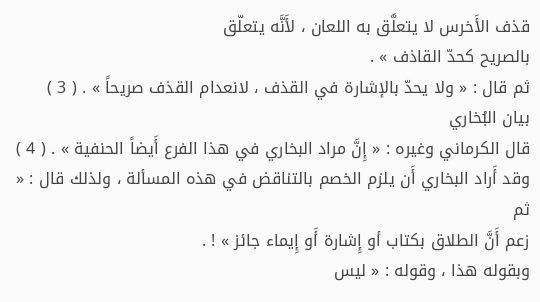قذف الأَخرس لا يتعلَّق به اللعان ، لأَنَّه يتعلّق
بالصريح كحدّ القاذف » .
ثم قال : « ولا يحدّ بالإشارة في القذف ، لانعدام القذف صريحاً » . ( 3 )
بيان البُخاري
قال الكرماني وغيره : « إِنَّ مراد البخاري في هذا الفرع أَيضاً الحنفية » . ( 4 )
وقد أَراد البخاري أَن يلزم الخصم بالتناقض في هذه المسألة ، ولذلك قال : « ثم
زعم أَنَّ الطلاق بكتاب أو إِشارة أَو إِيماء جائز » ! .
وبقوله هذا ، وقوله : « ليس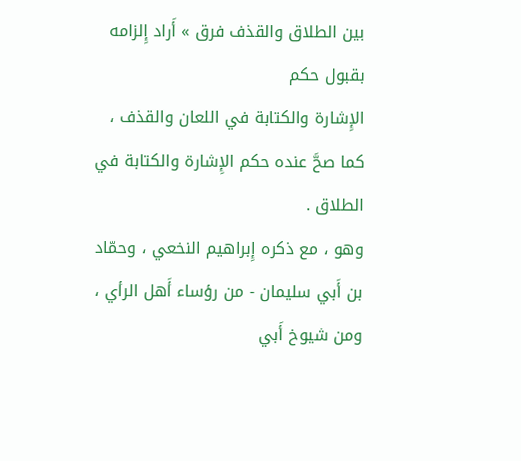بين الطلاق والقذف فرق » أَراد إِلزامه بقبول حكم
الإِشارة والكتابة في اللعان والقذف ، كما صحَّ عنده حكم الإِشارة والكتابة في الطلاق .
وهو ، مع ذكره إِبراهيم النخعي ، وحمّاد بن أَبي سليمان - من رؤساء أَهل الرأي ،
ومن شيوخ أَبي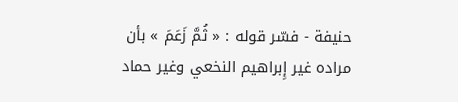حنيفة - فسّر قوله : « ثُمَّ زَعَمَ » بأن مراده غير إِبراهيم النخعي وغير حماد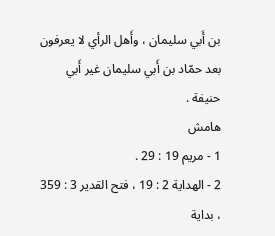بن أَبي سليمان ، وأَهل الرأي لا يعرفون بعد حمّاد بن أَبي سليمان غير أَبي حنيفة .
هامش
1 - مريم 19 : 29 .
2 - الهداية 2 : 19 ، فتح القدير 3 : 359 ، بداية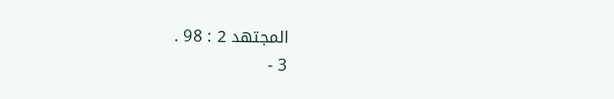المجتهد 2 : 98 .
3 -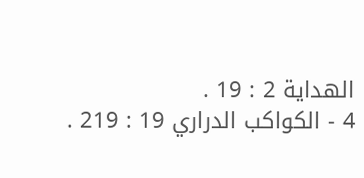الهداية 2 : 19 .
4 - الكواكب الدراري 19 : 219 .